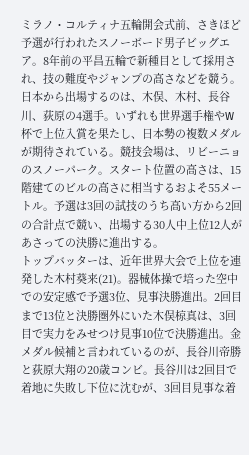ミラノ・コルティナ五輪開会式前、さきほど予選が行われたスノーボード男子ビッグエア。8年前の平昌五輪で新種目として採用され、技の難度やジャンプの高さなどを競う。日本から出場するのは、木俣、木村、長谷川、荻原の4選手。いずれも世界選手権やW杯で上位入賞を果たし、日本勢の複数メダルが期待されている。競技会場は、リビーニョのスノーパーク。スタート位置の高さは、15階建てのビルの高さに相当するおよそ55メートル。予選は3回の試技のうち高い方から2回の合計点で競い、出場する30人中上位12人があさっての決勝に進出する。
トップバッターは、近年世界大会で上位を連発した木村葵来(21)。器械体操で培った空中での安定感で予選3位、見事決勝進出。2回目まで13位と決勝圏外にいた木俣椋真は、3回目で実力をみせつけ見事10位で決勝進出。金メダル候補と言われているのが、長谷川帝勝と荻原大翔の20歳コンビ。長谷川は2回目で着地に失敗し下位に沈むが、3回目見事な着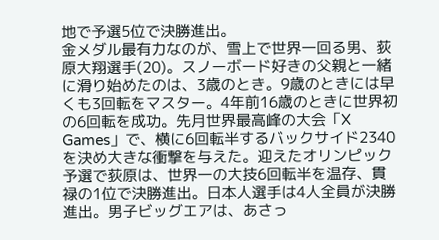地で予選5位で決勝進出。
金メダル最有力なのが、雪上で世界一回る男、荻原大翔選手(20)。スノーボード好きの父親と一緒に滑り始めたのは、3歳のとき。9歳のときには早くも3回転をマスター。4年前16歳のときに世界初の6回転を成功。先月世界最高峰の大会「X Games」で、横に6回転半するバックサイド2340を決め大きな衝撃を与えた。迎えたオリンピック予選で荻原は、世界一の大技6回転半を温存、貫禄の1位で決勝進出。日本人選手は4人全員が決勝進出。男子ビッグエアは、あさっ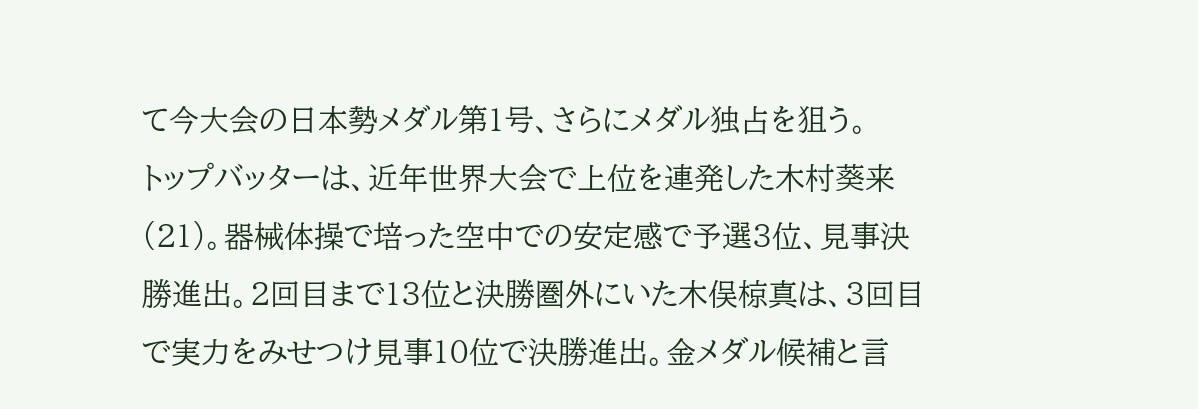て今大会の日本勢メダル第1号、さらにメダル独占を狙う。
トップバッターは、近年世界大会で上位を連発した木村葵来(21)。器械体操で培った空中での安定感で予選3位、見事決勝進出。2回目まで13位と決勝圏外にいた木俣椋真は、3回目で実力をみせつけ見事10位で決勝進出。金メダル候補と言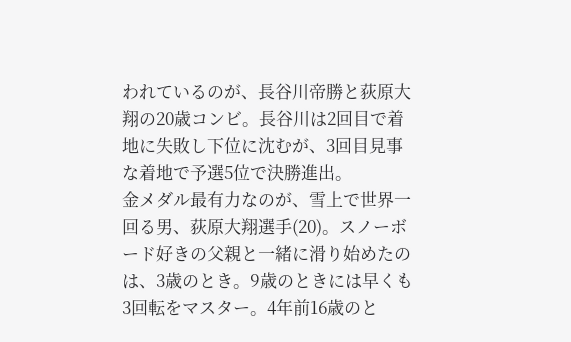われているのが、長谷川帝勝と荻原大翔の20歳コンビ。長谷川は2回目で着地に失敗し下位に沈むが、3回目見事な着地で予選5位で決勝進出。
金メダル最有力なのが、雪上で世界一回る男、荻原大翔選手(20)。スノーボード好きの父親と一緒に滑り始めたのは、3歳のとき。9歳のときには早くも3回転をマスター。4年前16歳のと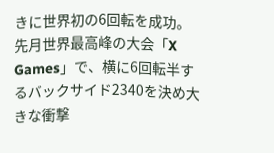きに世界初の6回転を成功。先月世界最高峰の大会「X Games」で、横に6回転半するバックサイド2340を決め大きな衝撃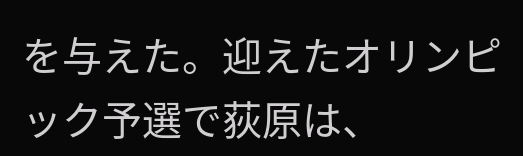を与えた。迎えたオリンピック予選で荻原は、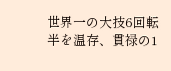世界一の大技6回転半を温存、貫禄の1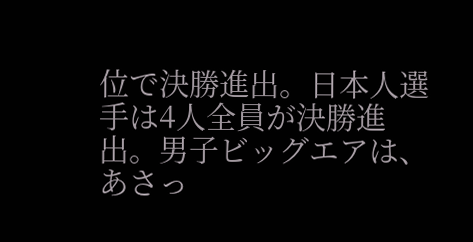位で決勝進出。日本人選手は4人全員が決勝進出。男子ビッグエアは、あさっ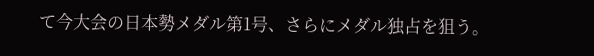て今大会の日本勢メダル第1号、さらにメダル独占を狙う。